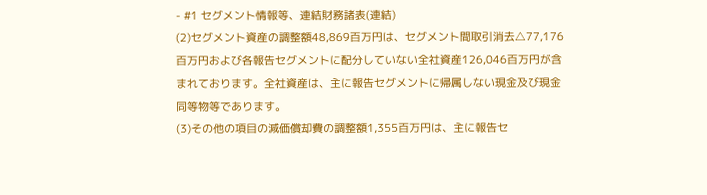- #1 セグメント情報等、連結財務諸表(連結)
(2)セグメント資産の調整額48,869百万円は、セグメント間取引消去△77,176百万円および各報告セグメントに配分していない全社資産126,046百万円が含まれております。全社資産は、主に報告セグメントに帰属しない現金及び現金同等物等であります。
(3)その他の項目の減価償却費の調整額1,355百万円は、主に報告セ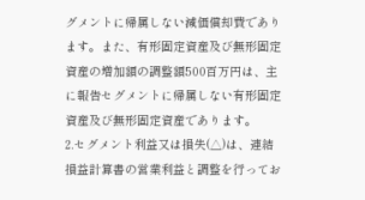グメントに帰属しない減価償却費であります。また、有形固定資産及び無形固定資産の増加額の調整額500百万円は、主に報告セグメントに帰属しない有形固定資産及び無形固定資産であります。
2.セグメント利益又は損失(△)は、連結損益計算書の営業利益と調整を行ってお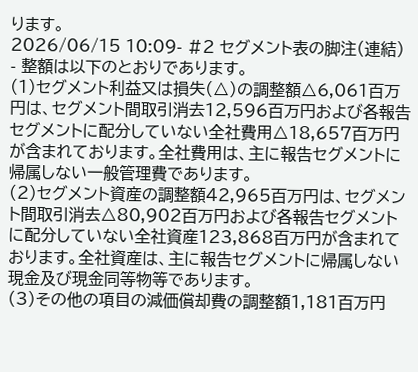ります。
2026/06/15 10:09- #2 セグメント表の脚注(連結)
- 整額は以下のとおりであります。
(1)セグメント利益又は損失(△)の調整額△6,061百万円は、セグメント間取引消去12,596百万円および各報告セグメントに配分していない全社費用△18,657百万円が含まれております。全社費用は、主に報告セグメントに帰属しない一般管理費であります。
(2)セグメント資産の調整額42,965百万円は、セグメント間取引消去△80,902百万円および各報告セグメントに配分していない全社資産123,868百万円が含まれております。全社資産は、主に報告セグメントに帰属しない現金及び現金同等物等であります。
(3)その他の項目の減価償却費の調整額1,181百万円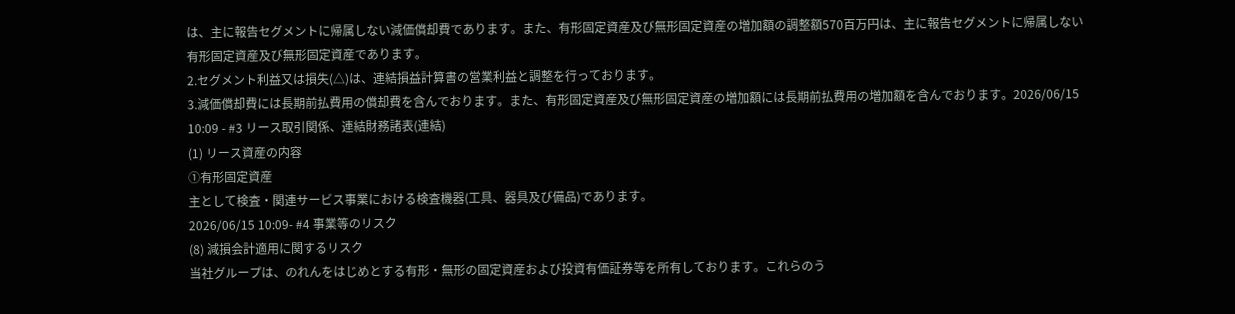は、主に報告セグメントに帰属しない減価償却費であります。また、有形固定資産及び無形固定資産の増加額の調整額570百万円は、主に報告セグメントに帰属しない有形固定資産及び無形固定資産であります。
2.セグメント利益又は損失(△)は、連結損益計算書の営業利益と調整を行っております。
3.減価償却費には長期前払費用の償却費を含んでおります。また、有形固定資産及び無形固定資産の増加額には長期前払費用の増加額を含んでおります。2026/06/15 10:09 - #3 リース取引関係、連結財務諸表(連結)
(1) リース資産の内容
①有形固定資産
主として検査・関連サービス事業における検査機器(工具、器具及び備品)であります。
2026/06/15 10:09- #4 事業等のリスク
(8) 減損会計適用に関するリスク
当社グループは、のれんをはじめとする有形・無形の固定資産および投資有価証券等を所有しております。これらのう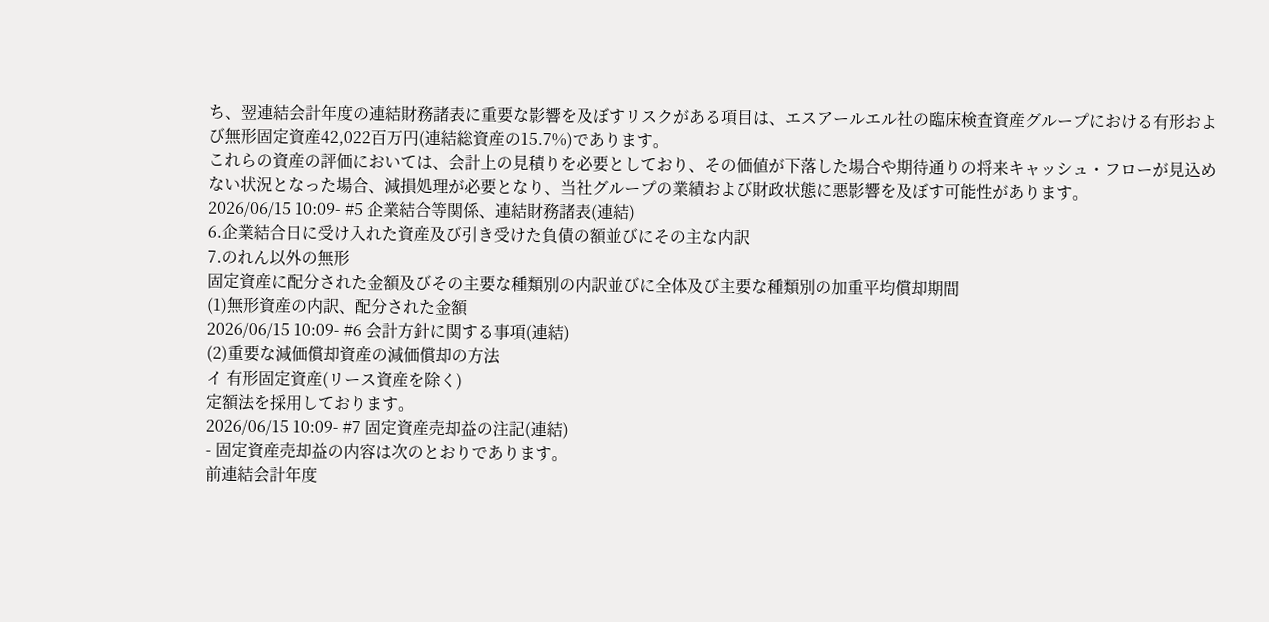ち、翌連結会計年度の連結財務諸表に重要な影響を及ぼすリスクがある項目は、エスアールエル社の臨床検査資産グループにおける有形および無形固定資産42,022百万円(連結総資産の15.7%)であります。
これらの資産の評価においては、会計上の見積りを必要としており、その価値が下落した場合や期待通りの将来キャッシュ・フローが見込めない状況となった場合、減損処理が必要となり、当社グループの業績および財政状態に悪影響を及ぼす可能性があります。
2026/06/15 10:09- #5 企業結合等関係、連結財務諸表(連結)
6.企業結合日に受け入れた資産及び引き受けた負債の額並びにその主な内訳
7.のれん以外の無形
固定資産に配分された金額及びその主要な種類別の内訳並びに全体及び主要な種類別の加重平均償却期間
(1)無形資産の内訳、配分された金額
2026/06/15 10:09- #6 会計方針に関する事項(連結)
(2)重要な減価償却資産の減価償却の方法
イ 有形固定資産(リース資産を除く)
定額法を採用しております。
2026/06/15 10:09- #7 固定資産売却益の注記(連結)
- 固定資産売却益の内容は次のとおりであります。
前連結会計年度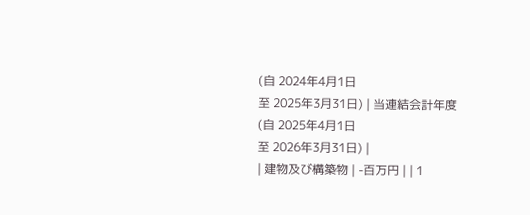(自 2024年4月1日
至 2025年3月31日) | 当連結会計年度
(自 2025年4月1日
至 2026年3月31日) |
| 建物及び構築物 | -百万円 | | 1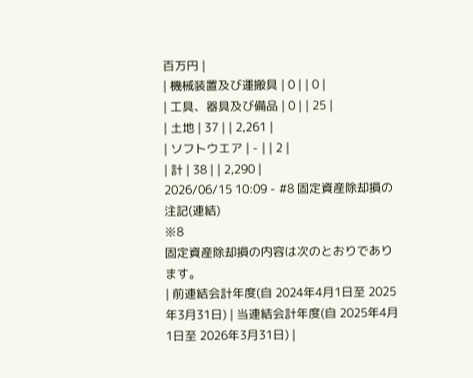百万円 |
| 機械装置及び運搬具 | 0 | | 0 |
| 工具、器具及び備品 | 0 | | 25 |
| 土地 | 37 | | 2,261 |
| ソフトウエア | - | | 2 |
| 計 | 38 | | 2,290 |
2026/06/15 10:09 - #8 固定資産除却損の注記(連結)
※8
固定資産除却損の内容は次のとおりであります。
| 前連結会計年度(自 2024年4月1日至 2025年3月31日) | 当連結会計年度(自 2025年4月1日至 2026年3月31日) |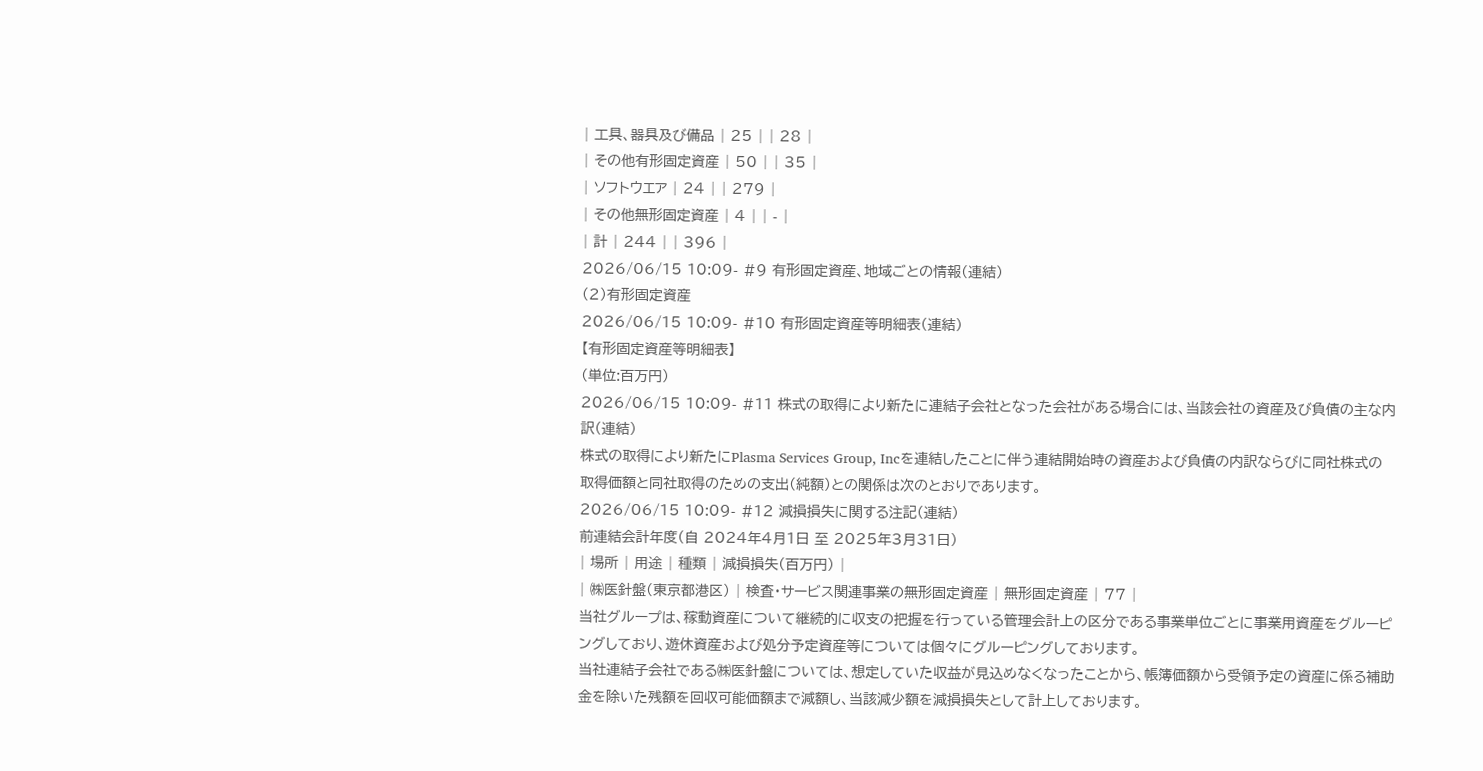| 工具、器具及び備品 | 25 | | 28 |
| その他有形固定資産 | 50 | | 35 |
| ソフトウエア | 24 | | 279 |
| その他無形固定資産 | 4 | | - |
| 計 | 244 | | 396 |
2026/06/15 10:09- #9 有形固定資産、地域ごとの情報(連結)
(2)有形固定資産
2026/06/15 10:09- #10 有形固定資産等明細表(連結)
【有形固定資産等明細表】
(単位:百万円)
2026/06/15 10:09- #11 株式の取得により新たに連結子会社となった会社がある場合には、当該会社の資産及び負債の主な内訳(連結)
株式の取得により新たにPlasma Services Group, Incを連結したことに伴う連結開始時の資産および負債の内訳ならびに同社株式の取得価額と同社取得のための支出(純額)との関係は次のとおりであります。
2026/06/15 10:09- #12 減損損失に関する注記(連結)
前連結会計年度(自 2024年4月1日 至 2025年3月31日)
| 場所 | 用途 | 種類 | 減損損失(百万円) |
| ㈱医針盤(東京都港区) | 検査・サービス関連事業の無形固定資産 | 無形固定資産 | 77 |
当社グループは、稼動資産について継続的に収支の把握を行っている管理会計上の区分である事業単位ごとに事業用資産をグルーピングしており、遊休資産および処分予定資産等については個々にグルーピングしております。
当社連結子会社である㈱医針盤については、想定していた収益が見込めなくなったことから、帳簿価額から受領予定の資産に係る補助金を除いた残額を回収可能価額まで減額し、当該減少額を減損損失として計上しております。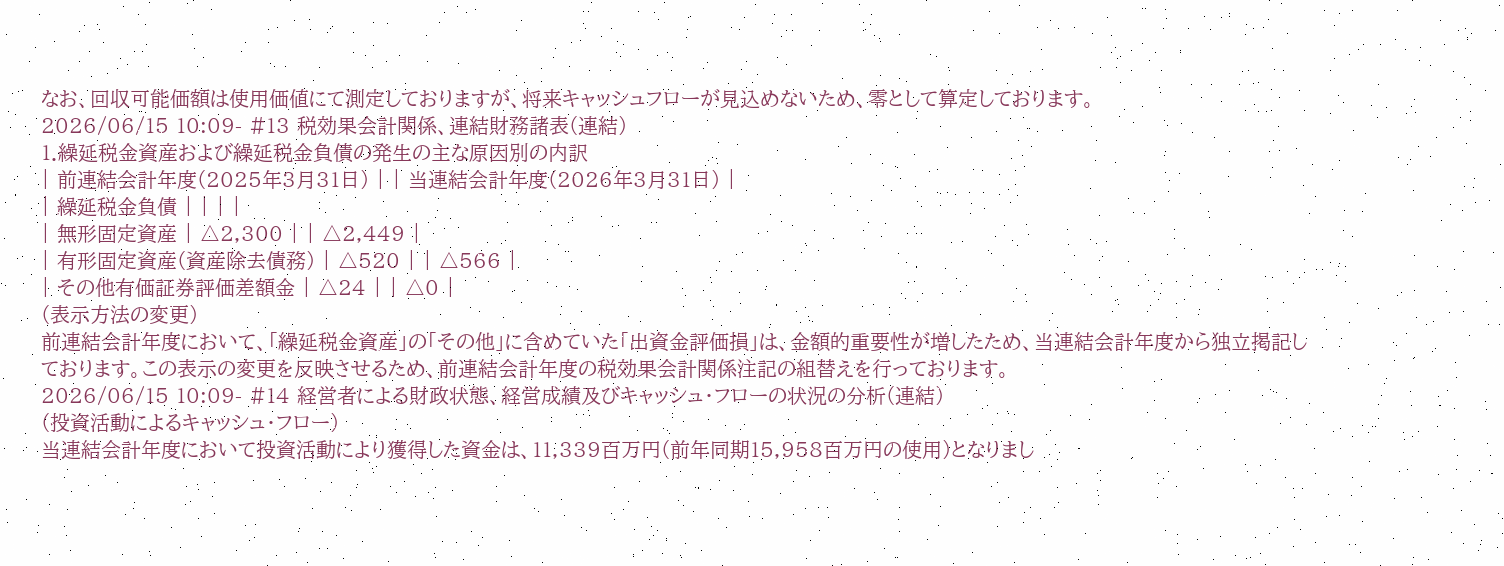なお、回収可能価額は使用価値にて測定しておりますが、将来キャッシュフローが見込めないため、零として算定しております。
2026/06/15 10:09- #13 税効果会計関係、連結財務諸表(連結)
1.繰延税金資産および繰延税金負債の発生の主な原因別の内訳
| 前連結会計年度(2025年3月31日) | | 当連結会計年度(2026年3月31日) |
| 繰延税金負債 | | | |
| 無形固定資産 | △2,300 | | △2,449 |
| 有形固定資産(資産除去債務) | △520 | | △566 |
| その他有価証券評価差額金 | △24 | | △0 |
(表示方法の変更)
前連結会計年度において、「繰延税金資産」の「その他」に含めていた「出資金評価損」は、金額的重要性が増したため、当連結会計年度から独立掲記しております。この表示の変更を反映させるため、前連結会計年度の税効果会計関係注記の組替えを行っております。
2026/06/15 10:09- #14 経営者による財政状態、経営成績及びキャッシュ・フローの状況の分析(連結)
(投資活動によるキャッシュ・フロー)
当連結会計年度において投資活動により獲得した資金は、11,339百万円(前年同期15,958百万円の使用)となりまし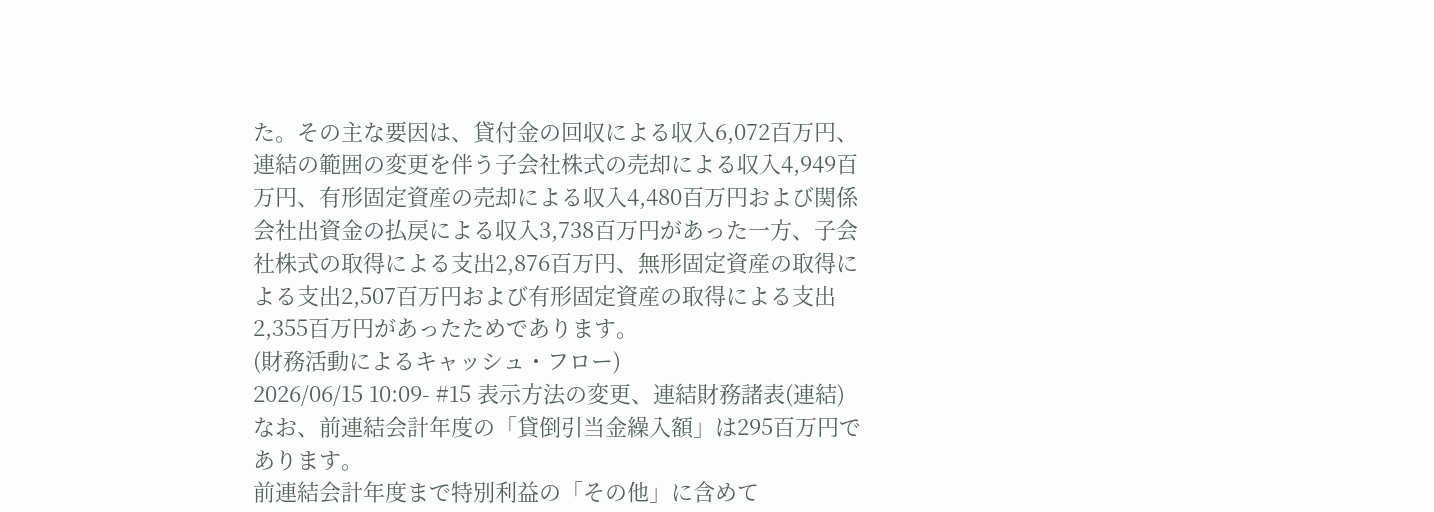た。その主な要因は、貸付金の回収による収入6,072百万円、連結の範囲の変更を伴う子会社株式の売却による収入4,949百万円、有形固定資産の売却による収入4,480百万円および関係会社出資金の払戻による収入3,738百万円があった一方、子会社株式の取得による支出2,876百万円、無形固定資産の取得による支出2,507百万円および有形固定資産の取得による支出2,355百万円があったためであります。
(財務活動によるキャッシュ・フロー)
2026/06/15 10:09- #15 表示方法の変更、連結財務諸表(連結)
なお、前連結会計年度の「貸倒引当金繰入額」は295百万円であります。
前連結会計年度まで特別利益の「その他」に含めて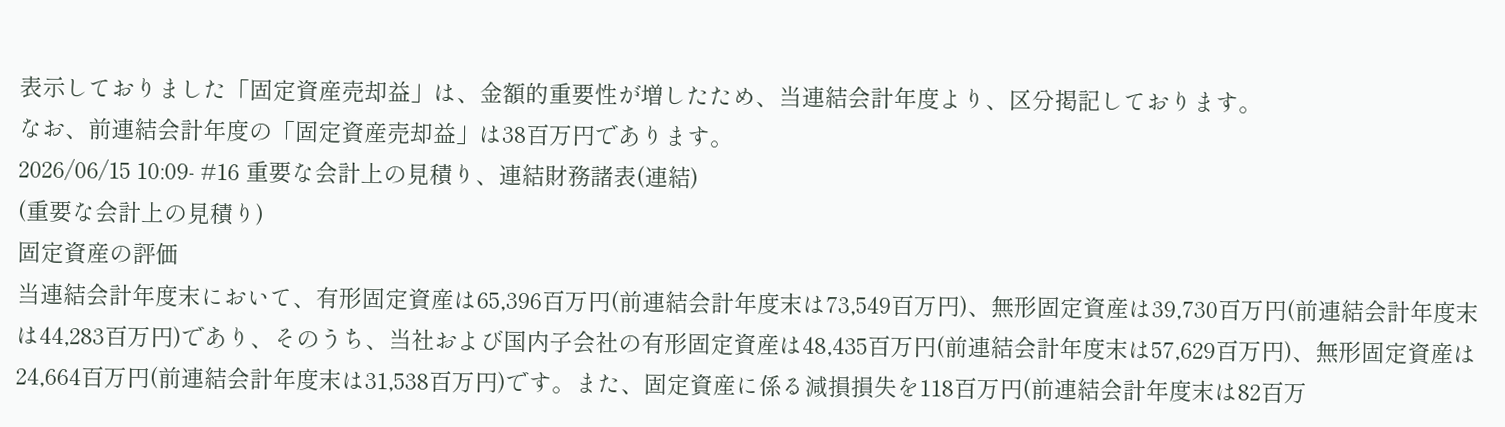表示しておりました「固定資産売却益」は、金額的重要性が増したため、当連結会計年度より、区分掲記しております。
なお、前連結会計年度の「固定資産売却益」は38百万円であります。
2026/06/15 10:09- #16 重要な会計上の見積り、連結財務諸表(連結)
(重要な会計上の見積り)
固定資産の評価
当連結会計年度末において、有形固定資産は65,396百万円(前連結会計年度末は73,549百万円)、無形固定資産は39,730百万円(前連結会計年度末は44,283百万円)であり、そのうち、当社および国内子会社の有形固定資産は48,435百万円(前連結会計年度末は57,629百万円)、無形固定資産は24,664百万円(前連結会計年度末は31,538百万円)です。また、固定資産に係る減損損失を118百万円(前連結会計年度末は82百万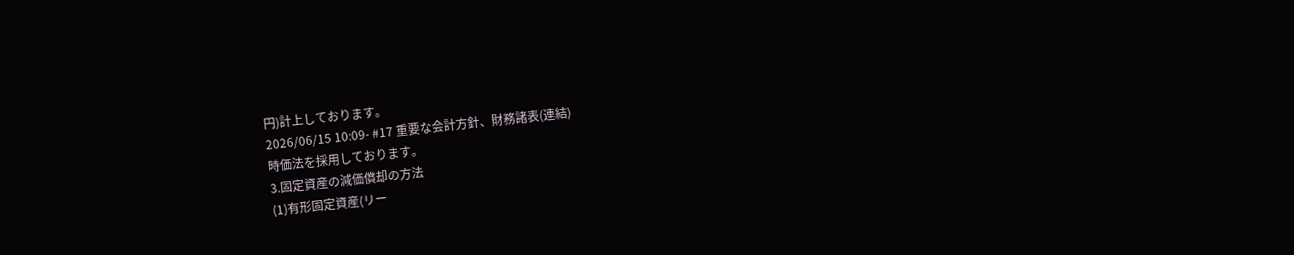円)計上しております。
2026/06/15 10:09- #17 重要な会計方針、財務諸表(連結)
時価法を採用しております。
3.固定資産の減価償却の方法
(1)有形固定資産(リー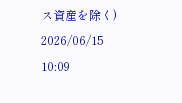ス資産を除く)
2026/06/15 10:09